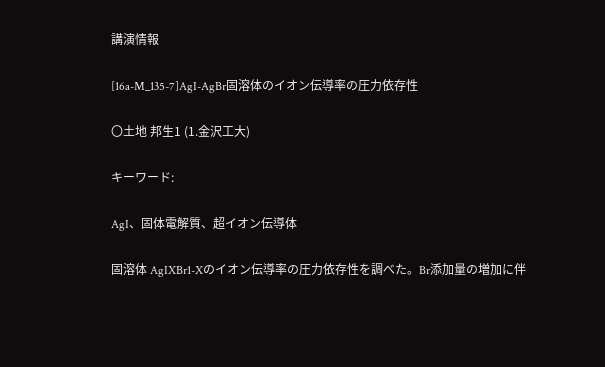講演情報

[16a-M_135-7]AgI-AgBr固溶体のイオン伝導率の圧力依存性

〇土地 邦生1 (1.金沢工大)

キーワード:

AgI、固体電解質、超イオン伝導体

固溶体 AgIXBr1-Xのイオン伝導率の圧力依存性を調べた。Br添加量の増加に伴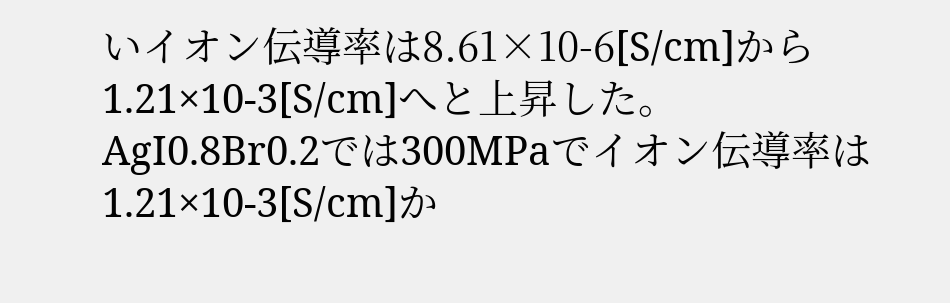いイオン伝導率は8.61×10-6[S/cm]から1.21×10-3[S/cm]へと上昇した。AgI0.8Br0.2では300MPaでイオン伝導率は1.21×10-3[S/cm]か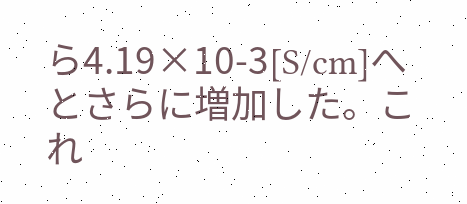ら4.19×10-3[S/cm]へとさらに増加した。これ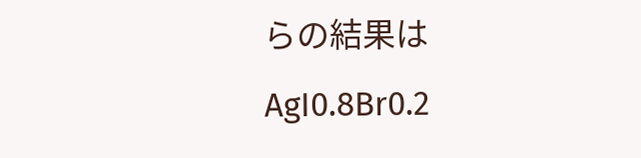らの結果はAgI0.8Br0.2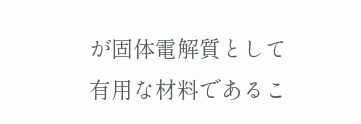が固体電解質として有用な材料であるこ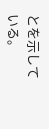とを示している。